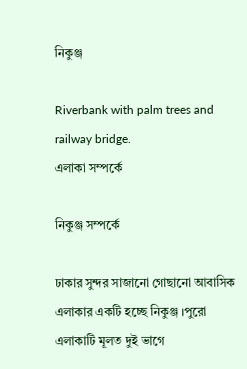নিকুঞ্জ

Riverbank with palm trees and railway bridge.
এলাকা সম্পর্কে

নিকুঞ্জ সম্পর্কে

ঢাকার সুন্দর সাজানো গোছানো আবাসিক এলাকার একটি হচ্ছে নিকুঞ্জ ।পুরো এলাকাটি মূলত দুই ভাগে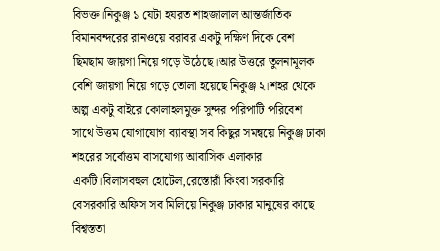বিভক্ত।নিকুঞ্জ ১ যেটা হযরত শাহজালাল আন্তর্জাতিক বিমানবন্দরের রানওয়ে বরাবর একটু দক্ষিণ দিকে বেশ ছিমছাম জায়গা নিয়ে গড়ে উঠেছে।আর উত্তরে তুলনামূলক বেশি জায়গা নিয়ে গড়ে তোলা হয়েছে নিকুঞ্জ ২।শহর থেকে অল্প একটু বাইরে কোলাহলমুক্ত সুন্দর পরিপাটি পরিবেশ সাথে উত্তম যোগাযোগ ব্যাবস্থা সব কিছুর সমন্বয়ে নিকুঞ্জ ঢাকা শহরের সর্বোত্তম বাসযোগ্য আবাসিক এলাকার একটি।বিলাসবহুল হোটেল,রেস্তোরাঁ কিংবা সরকারি বেসরকারি অফিস সব মিলিয়ে নিকুঞ্জ ঢাকার মানুষের কাছে বিশ্বস্ততা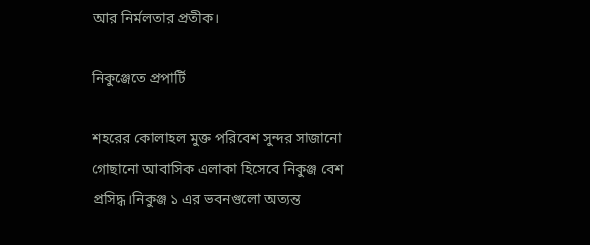আর নির্মলতার প্রতীক।

নিকুঞ্জেতে প্রপার্টি

শহরের কোলাহল মুক্ত পরিবেশ সুন্দর সাজানো গোছানো আবাসিক এলাকা হিসেবে নিকুঞ্জ বেশ প্রসিদ্ধ।নিকুঞ্জ ১ এর ভবনগুলো অত্যন্ত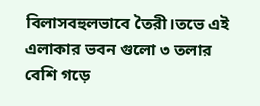বিলাসবহুলভাবে তৈরী।তভে এই এলাকার ভবন গুলো ৩ তলার বেশি গড়ে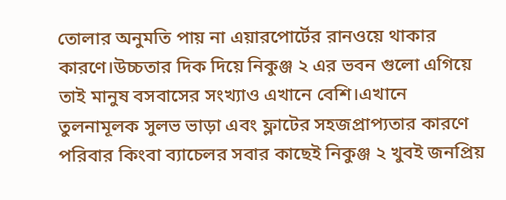তোলার অনুমতি পায় না এয়ারপোর্টের রানওয়ে থাকার কারণে।উচ্চতার দিক দিয়ে নিকুঞ্জ ২ এর ভবন গুলো এগিয়ে তাই মানুষ বসবাসের সংখ্যাও এখানে বেশি।এখানে তুলনামূলক সুলভ ভাড়া এবং ফ্লাটের সহজপ্রাপ্যতার কারণে পরিবার কিংবা ব্যাচেলর সবার কাছেই নিকুঞ্জ ২ খুবই জনপ্রিয়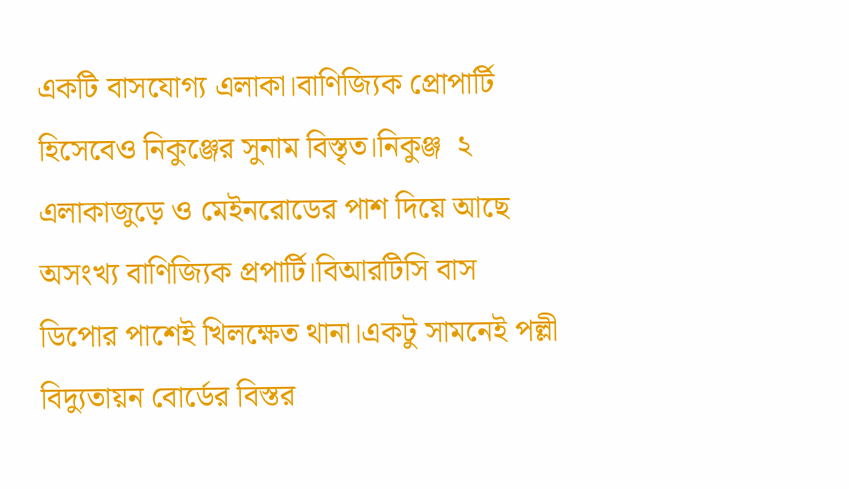একটি বাসযোগ্য এলাকা।বাণিজ্যিক প্রোপার্টি হিসেবেও নিকুঞ্জের সুনাম বিস্তৃত।নিকুঞ্জ  ২ এলাকাজুড়ে ও মেইনরোডের পাশ দিয়ে আছে অসংখ্য বাণিজ্যিক প্রপার্টি।বিআরটিসি বাস ডিপোর পাশেই খিলক্ষেত থানা।একটু সামনেই পল্লী বিদ্যুতায়ন বোর্ডের বিস্তর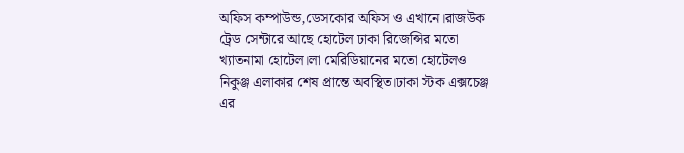অফিস কম্পাউন্ড,ডেসকোর অফিস ও এখানে।রাজউক ট্রেড সেন্টারে আছে হোটেল ঢাকা রিজেন্সির মতো খ্যাতনামা হোটেল।লা মেরিডিয়ানের মতো হোটেলও নিকুঞ্জ এলাকার শেষ প্রান্তে অবস্থিত।ঢাকা স্টক এক্সচেঞ্জ এর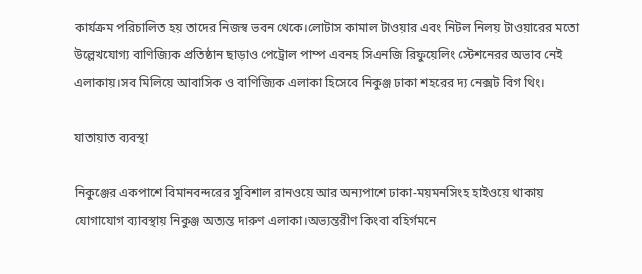কার্যক্রম পরিচালিত হয় তাদের নিজস্ব ভবন থেকে।লোটাস কামাল টাওয়ার এবং নিটল নিলয় টাওয়ারের মতো উল্লেখযোগ্য বাণিজ্যিক প্রতিষ্ঠান ছাড়াও পেট্রোল পাম্প এবনহ সিএনজি রিফুয়েলিং স্টেশনেরর অভাব নেই এলাকায়।সব মিলিয়ে আবাসিক ও বাণিজ্যিক এলাকা হিসেবে নিকুঞ্জ ঢাকা শহরের দ্য নেক্সট বিগ থিং।

যাতায়াত ব্যবস্থা

নিকুঞ্জের একপাশে বিমানবন্দরের সুবিশাল রানওয়ে আর অন্যপাশে ঢাকা-ময়মনসিংহ হাইওয়ে থাকায় যোগাযোগ ব্যাবস্থায় নিকুঞ্জ অত্যন্ত দারুণ এলাকা।অভ্যন্তরীণ কিংবা বহির্গমনে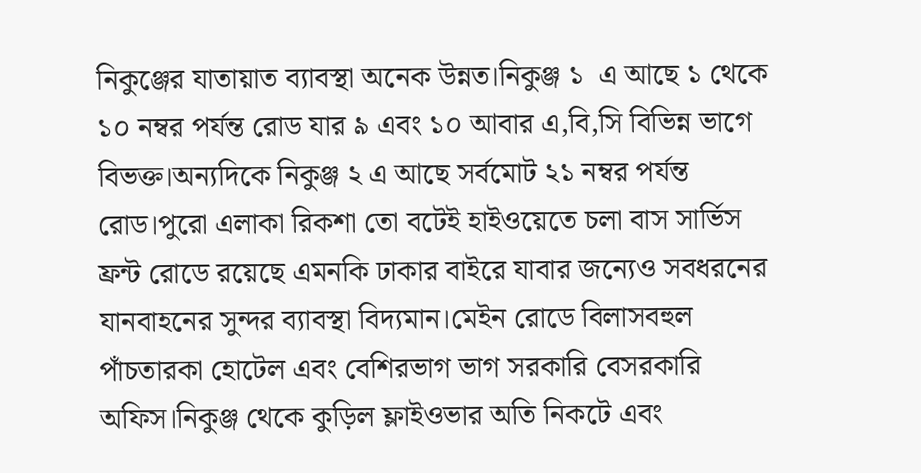নিকুঞ্জের যাতায়াত ব্যাবস্থা অনেক উন্নত।নিকুঞ্জ ১  এ আছে ১ থেকে ১০ নম্বর পর্যন্ত রোড যার ৯ এবং ১০ আবার এ,বি,সি বিভিন্ন ভাগে বিভক্ত।অন্যদিকে নিকুঞ্জ ২ এ আছে সর্বমোট ২১ নম্বর পর্যন্ত রোড।পুরো এলাকা রিকশা তো বটেই হাইওয়েতে চলা বাস সার্ভিস ফ্রন্ট রোডে রয়েছে এমনকি ঢাকার বাইরে যাবার জন্যেও সবধরনের যানবাহনের সুন্দর ব্যাবস্থা বিদ্যমান।মেইন রোডে বিলাসবহুল পাঁচতারকা হোটেল এবং বেশিরভাগ ভাগ সরকারি বেসরকারি অফিস।নিকুঞ্জ থেকে কুড়িল ফ্লাইওভার অতি নিকটে এবং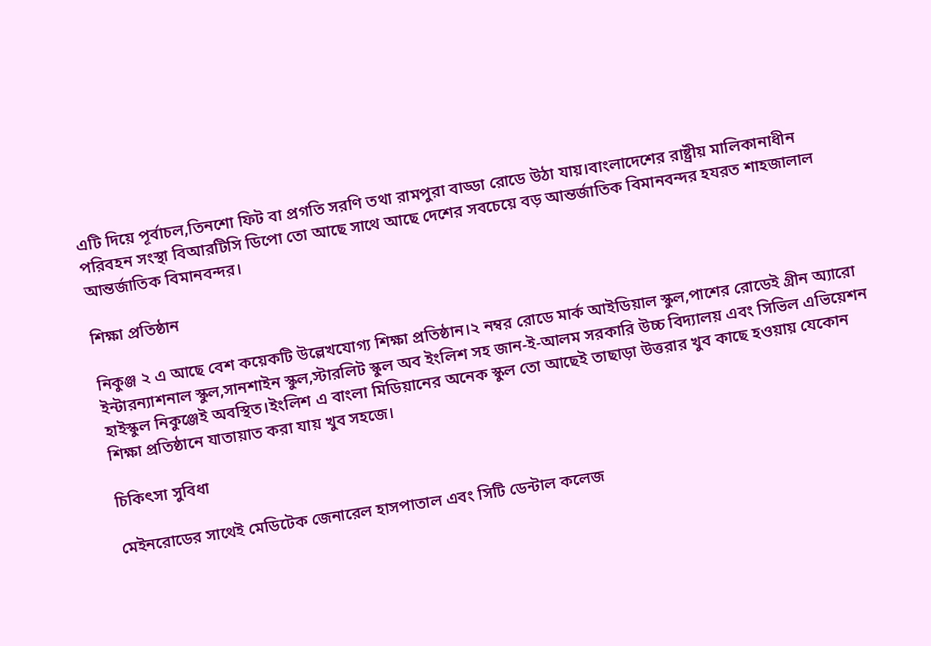এটি দিয়ে পূর্বাচল,তিনশো ফিট বা প্রগতি সরণি তথা রামপুরা বাড্ডা রোডে উঠা যায়।বাংলাদেশের রাষ্ট্রীয় মালিকানাধীন পরিবহন সংস্থা বিআরটিসি ডিপো তো আছে সাথে আছে দেশের সবচেয়ে বড় আন্তর্জাতিক বিমানবন্দর হযরত শাহজালাল আন্তর্জাতিক বিমানবন্দর।

শিক্ষা প্রতিষ্ঠান

নিকুঞ্জ ২ এ আছে বেশ কয়েকটি উল্লেখযোগ্য শিক্ষা প্রতিষ্ঠান।২ নম্বর রোডে মার্ক আইডিয়াল স্কুল,পাশের রোডেই গ্রীন অ্যারো ইন্টারন্যাশনাল স্কুল,সানশাইন স্কুল,স্টারলিট স্কুল অব ইংলিশ সহ জান-ই-আলম সরকারি উচ্চ বিদ্যালয় এবং সিভিল এভিয়েশন হাইস্কুল নিকুঞ্জেই অবস্থিত।ইংলিশ এ বাংলা মিডিয়ানের অনেক স্কুল তো আছেই তাছাড়া উত্তরার খুব কাছে হওয়ায় যেকোন শিক্ষা প্রতিষ্ঠানে যাতায়াত করা যায় খুব সহজে।

চিকিৎসা সুবিধা

মেইনরোডের সাথেই মেডিটেক জেনারেল হাসপাতাল এবং সিটি ডেন্টাল কলেজ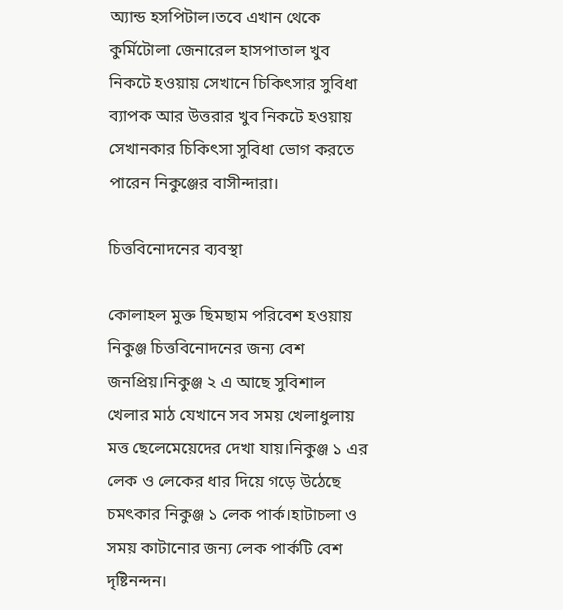অ্যান্ড হসপিটাল।তবে এখান থেকে কুর্মিটোলা জেনারেল হাসপাতাল খুব নিকটে হওয়ায় সেখানে চিকিৎসার সুবিধা ব্যাপক আর উত্তরার খুব নিকটে হওয়ায় সেখানকার চিকিৎসা সুবিধা ভোগ করতে পারেন নিকুঞ্জের বাসীন্দারা।

চিত্তবিনোদনের ব্যবস্থা

কোলাহল মুক্ত ছিমছাম পরিবেশ হওয়ায় নিকুঞ্জ চিত্তবিনোদনের জন্য বেশ জনপ্রিয়।নিকুঞ্জ ২ এ আছে সুবিশাল খেলার মাঠ যেখানে সব সময় খেলাধুলায় মত্ত ছেলেমেয়েদের দেখা যায়।নিকুঞ্জ ১ এর লেক ও লেকের ধার দিয়ে গড়ে উঠেছে চমৎকার নিকুঞ্জ ১ লেক পার্ক।হাটাচলা ও সময় কাটানোর জন্য লেক পার্কটি বেশ দৃষ্টিনন্দন।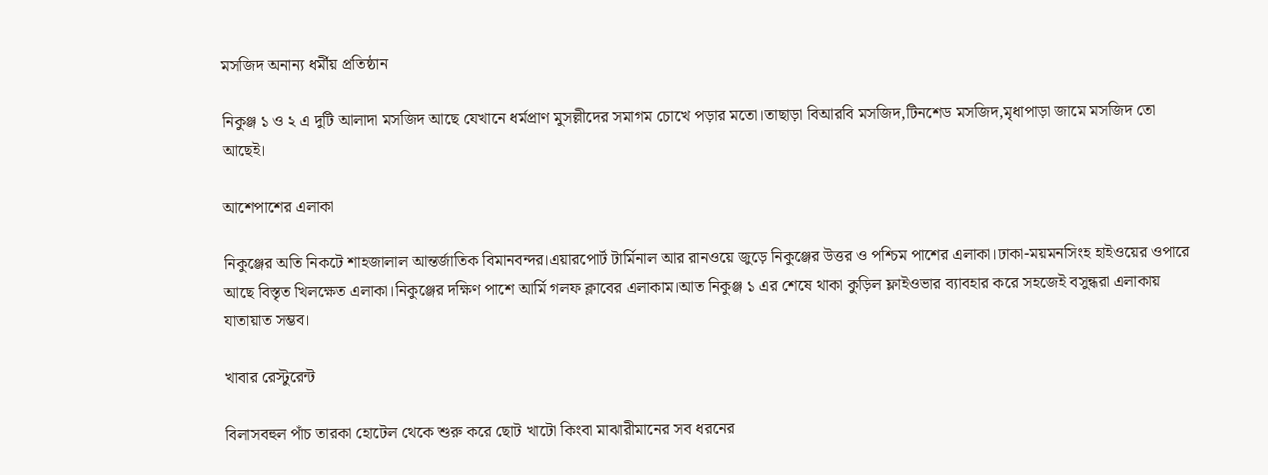মসজিদ অনান্য ধর্মীয় প্রতিষ্ঠান

নিকুঞ্জ ১ ও ২ এ দুটি আলাদা মসজিদ আছে যেখানে ধর্মপ্রাণ মুসল্লীদের সমাগম চোখে পড়ার মতো।তাছাড়া বিআরবি মসজিদ,টিনশেড মসজিদ,মৃধাপাড়া জামে মসজিদ তো আছেই।

আশেপাশের এলাকা

নিকুঞ্জের অতি নিকটে শাহজালাল আন্তর্জাতিক বিমানবন্দর।এয়ারপোর্ট টার্মিনাল আর রানওয়ে জুড়ে নিকুঞ্জের উত্তর ও পশ্চিম পাশের এলাকা।ঢাকা-ময়মনসিংহ হাইওয়ের ওপারে আছে বিস্তৃত খিলক্ষেত এলাকা।নিকুঞ্জের দক্ষিণ পাশে আর্মি গলফ ক্লাবের এলাকাম।আত নিকুঞ্জ ১ এর শেষে থাকা কুড়িল ফ্লাইওভার ব্যাবহার করে সহজেই বসুন্ধরা এলাকায় যাতায়াত সম্ভব।

খাবার রেস্টুরেন্ট

বিলাসবহুল পাঁচ তারকা হোটেল থেকে শুরু করে ছোট খাটো কিংবা মাঝারীমানের সব ধরনের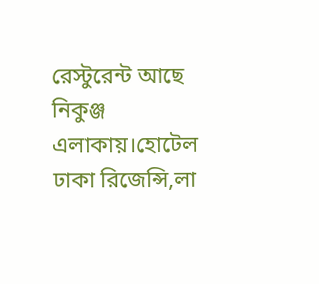রেস্টুরেন্ট আছে নিকুঞ্জ এলাকায়।হোটেল ঢাকা রিজেন্সি,লা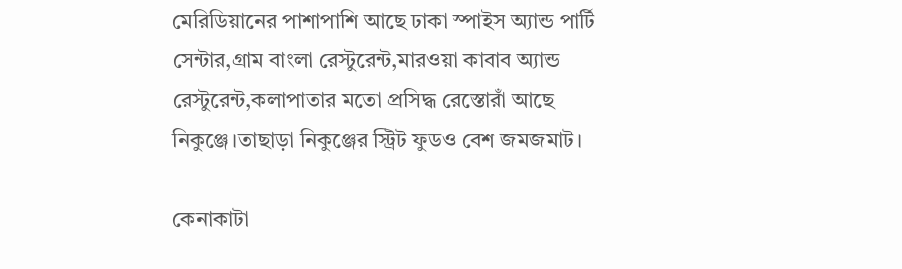মেরিডিয়ানের পাশাপাশি আছে ঢাকা স্পাইস অ্যান্ড পার্টি সেন্টার,গ্রাম বাংলা রেস্টুরেন্ট,মারওয়া কাবাব অ্যান্ড রেস্টুরেন্ট,কলাপাতার মতো প্রসিদ্ধ রেস্তোরাঁ আছে নিকুঞ্জে।তাছাড়া নিকুঞ্জের স্ট্রিট ফুডও বেশ জমজমাট।

কেনাকাটা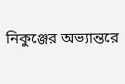নিকুঞ্জের অভ্যান্তরে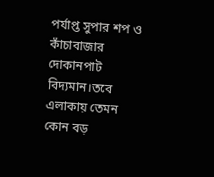পর্যাপ্ত সুপার শপ ও কাঁচাবাজার দোকানপাট বিদ্যমান।তবে এলাকায় তেমন কোন বড়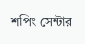শপিং সেন্টার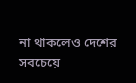না থাকলেও দেশের সবচেয়ে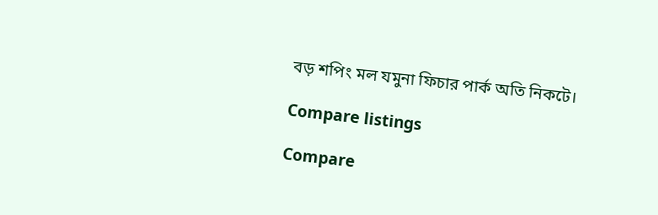বড় শপিং মল যমুনা ফিচার পার্ক অতি নিকটে।

Compare listings

Compare